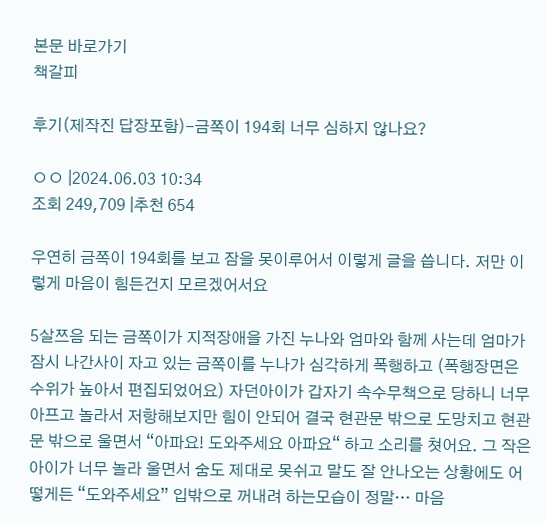본문 바로가기
책갈피

후기(제작진 답장포함)-금쪽이 194회 너무 심하지 않나요?

ㅇㅇ |2024.06.03 10:34
조회 249,709 |추천 654

우연히 금쪽이 194회를 보고 잠을 못이루어서 이렇게 글을 씁니다. 저만 이렇게 마음이 힘든건지 모르겠어서요

5살쯔음 되는 금쪽이가 지적장애을 가진 누나와 엄마와 함께 사는데 엄마가 잠시 나간사이 자고 있는 금쪽이를 누나가 심각하게 폭행하고 (폭행장면은 수위가 높아서 편집되었어요) 자던아이가 갑자기 속수무책으로 당하니 너무 아프고 놀라서 저항해보지만 힘이 안되어 결국 현관문 밖으로 도망치고 현관문 밖으로 울면서 “아파요! 도와주세요 아파요“ 하고 소리를 쳣어요. 그 작은 아이가 너무 놀라 울면서 숨도 제대로 못쉬고 말도 잘 안나오는 상황에도 어떻게든 “도와주세요” 입밖으로 꺼내려 하는모습이 정말… 마음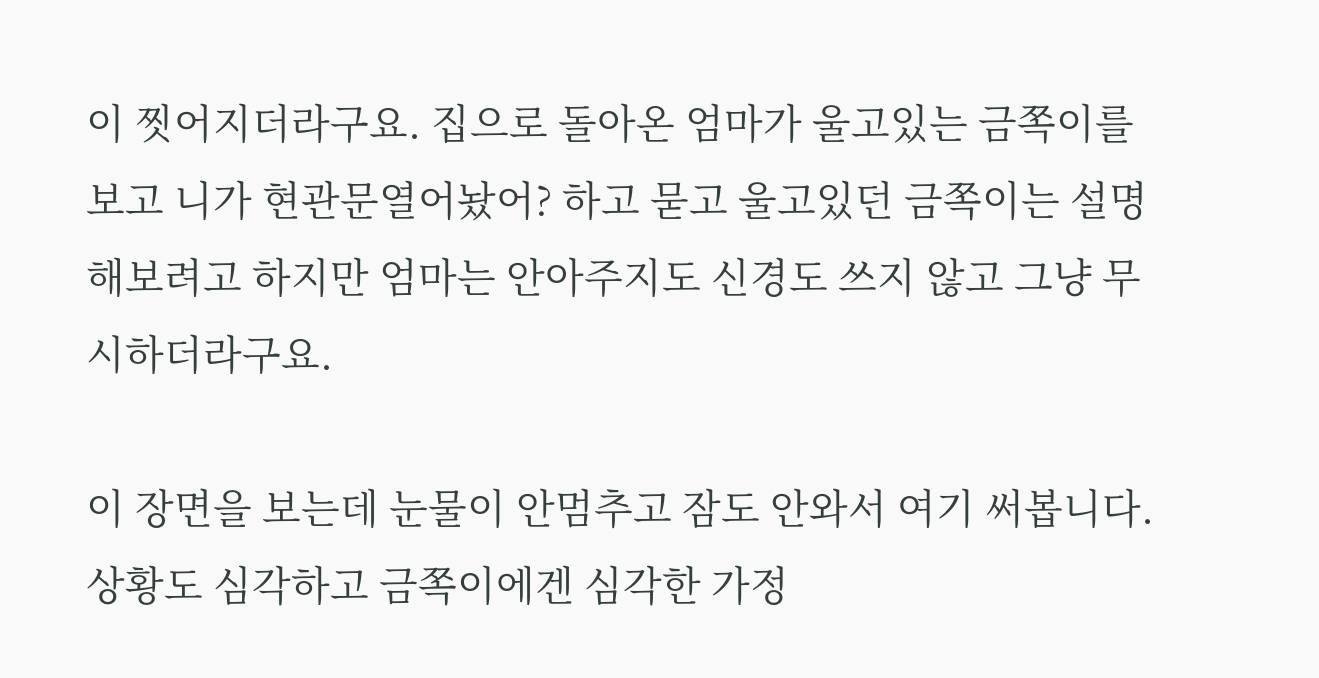이 찟어지더라구요. 집으로 돌아온 엄마가 울고있는 금쪽이를 보고 니가 현관문열어놨어? 하고 묻고 울고있던 금쪽이는 설명해보려고 하지만 엄마는 안아주지도 신경도 쓰지 않고 그냥 무시하더라구요.

이 장면을 보는데 눈물이 안멈추고 잠도 안와서 여기 써봅니다. 상황도 심각하고 금쪽이에겐 심각한 가정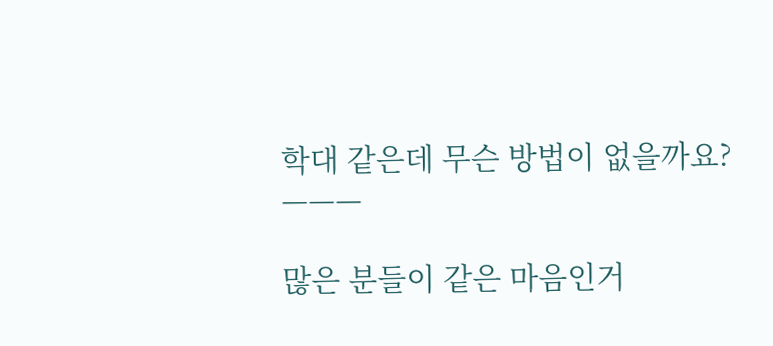학대 같은데 무슨 방법이 없을까요?
———

많은 분들이 같은 마음인거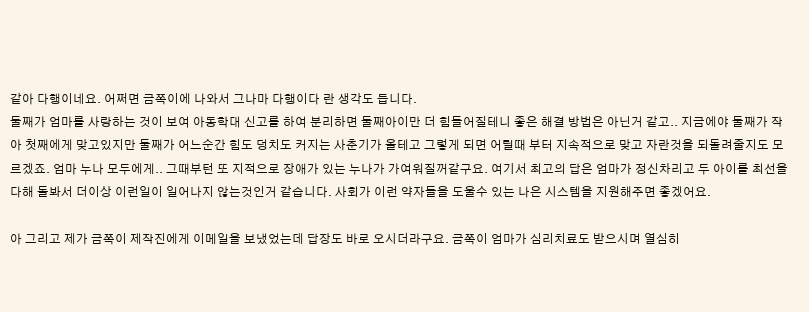같아 다행이네요. 어쩌면 금쪽이에 나와서 그나마 다행이다 란 생각도 듭니다.
둘째가 엄마를 사랑하는 것이 보여 아동학대 신고를 하여 분리하면 둘째아이만 더 힘들어질테니 좋은 해결 방법은 아닌거 같고.. 지금에야 둘째가 작아 첫째에게 맞고있지만 둘째가 어느순간 힘도 덩치도 커지는 사춘기가 올테고 그렇게 되면 어릴때 부터 지속적으로 맞고 자란것을 되돌려줄지도 모르겠죠. 엄마 누나 모두에게.. 그때부턴 또 지적으로 장애가 있는 누나가 가여워질꺼같구요. 여기서 최고의 답은 엄마가 정신차리고 두 아이를 최선을 다해 돌봐서 더이상 이런일이 일어나지 않는것인거 같습니다. 사회가 이런 약자들을 도울수 있는 나은 시스템을 지원해주면 좋겠어요.

아 그리고 제가 금쪽이 제작진에게 이메일을 보냈었는데 답장도 바로 오시더라구요. 금쪽이 엄마가 심리치료도 받으시며 열심히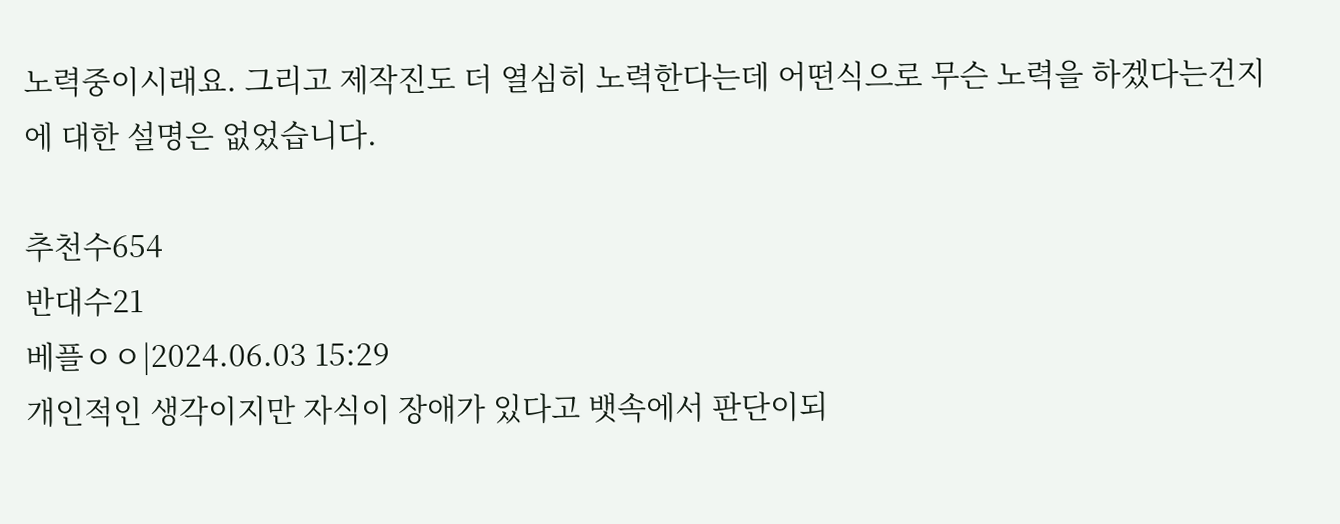노력중이시래요. 그리고 제작진도 더 열심히 노력한다는데 어떤식으로 무슨 노력을 하겠다는건지에 대한 설명은 없었습니다.

추천수654
반대수21
베플ㅇㅇ|2024.06.03 15:29
개인적인 생각이지만 자식이 장애가 있다고 뱃속에서 판단이되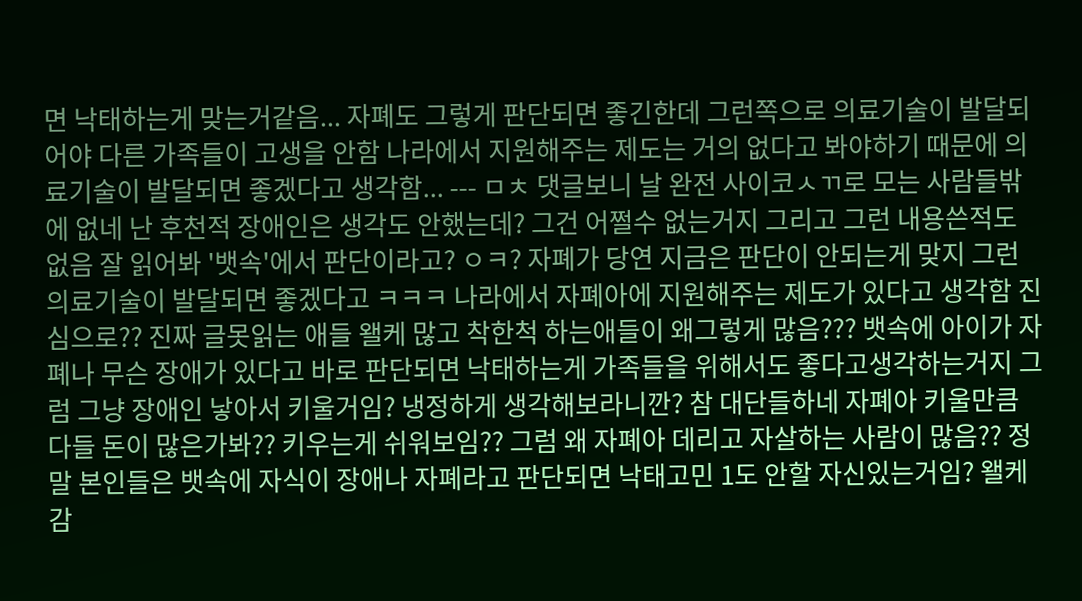면 낙태하는게 맞는거같음... 자폐도 그렇게 판단되면 좋긴한데 그런쪽으로 의료기술이 발달되어야 다른 가족들이 고생을 안함 나라에서 지원해주는 제도는 거의 없다고 봐야하기 때문에 의료기술이 발달되면 좋겠다고 생각함... --- ㅁㅊ 댓글보니 날 완전 사이코ㅅㄲ로 모는 사람들밖에 없네 난 후천적 장애인은 생각도 안했는데? 그건 어쩔수 없는거지 그리고 그런 내용쓴적도 없음 잘 읽어봐 '뱃속'에서 판단이라고? ㅇㅋ? 자폐가 당연 지금은 판단이 안되는게 맞지 그런 의료기술이 발달되면 좋겠다고 ㅋㅋㅋ 나라에서 자폐아에 지원해주는 제도가 있다고 생각함 진심으로?? 진짜 글못읽는 애들 왤케 많고 착한척 하는애들이 왜그렇게 많음??? 뱃속에 아이가 자폐나 무슨 장애가 있다고 바로 판단되면 낙태하는게 가족들을 위해서도 좋다고생각하는거지 그럼 그냥 장애인 낳아서 키울거임? 냉정하게 생각해보라니깐? 참 대단들하네 자폐아 키울만큼 다들 돈이 많은가봐?? 키우는게 쉬워보임?? 그럼 왜 자폐아 데리고 자살하는 사람이 많음?? 정말 본인들은 뱃속에 자식이 장애나 자폐라고 판단되면 낙태고민 1도 안할 자신있는거임? 왤케 감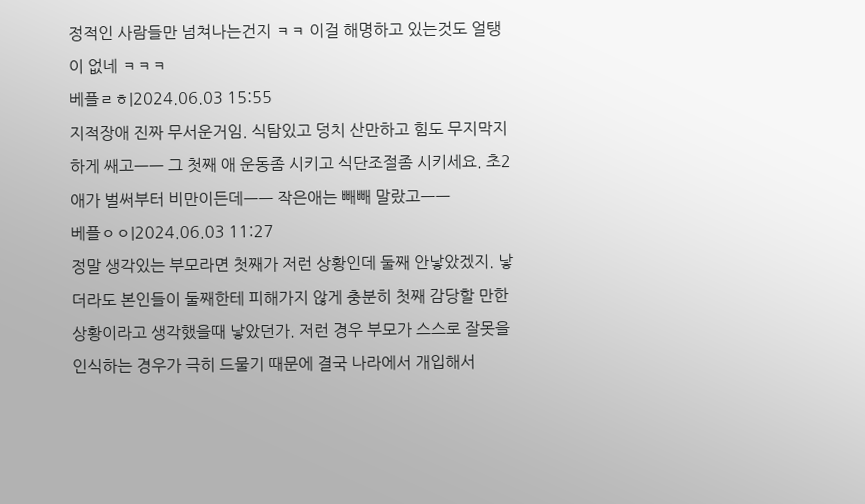정적인 사람들만 넘쳐나는건지 ㅋㅋ 이걸 해명하고 있는것도 얼탱이 없네 ㅋㅋㅋ
베플ㄹㅎ|2024.06.03 15:55
지적장애 진짜 무서운거임. 식탐있고 덩치 산만하고 힘도 무지막지하게 쌔고ㅡㅡ 그 첫째 애 운동좀 시키고 식단조절좀 시키세요. 초2 애가 벌써부터 비만이든데ㅡㅡ 작은애는 빼빼 말랐고ㅡㅡ
베플ㅇㅇ|2024.06.03 11:27
정말 생각있는 부모라면 첫째가 저런 상황인데 둘째 안낳았겠지. 낳더라도 본인들이 둘째한테 피해가지 않게 충분히 첫째 감당할 만한 상황이라고 생각했을때 낳았던가. 저런 경우 부모가 스스로 잘못을 인식하는 경우가 극히 드물기 때문에 결국 나라에서 개입해서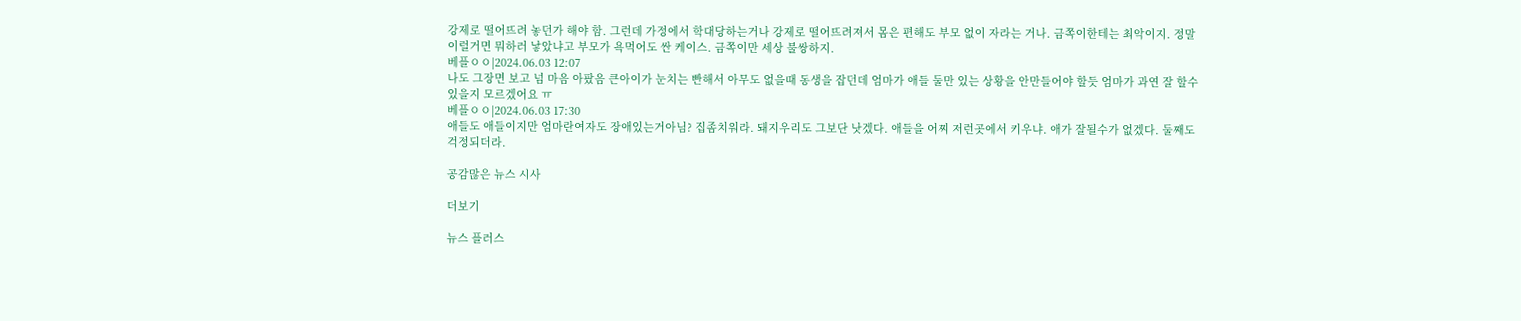강제로 떨어뜨려 놓던가 해야 함. 그런데 가정에서 학대당하는거나 강제로 떨어뜨려져서 몸은 편해도 부모 없이 자라는 거나. 금쪽이한테는 최악이지. 정말 이럴거면 뭐하러 낳았냐고 부모가 욕먹어도 싼 케이스. 금쪽이만 세상 불쌍하지.
베플ㅇㅇ|2024.06.03 12:07
나도 그장면 보고 넘 마음 아팠음 큰아이가 눈치는 빤해서 아무도 없을때 동생을 잡던데 엄마가 애들 둘만 있는 상황을 안만들어야 할듯 엄마가 과연 잘 할수 있을지 모르겠어요 ㅠ
베플ㅇㅇ|2024.06.03 17:30
애들도 애들이지만 엄마란여자도 장애있는거아님? 집좀치워라. 돼지우리도 그보단 낫겠다. 애들을 어찌 저런곳에서 키우냐. 애가 잘될수가 없겠다. 둘째도 걱정되더라.

공감많은 뉴스 시사

더보기

뉴스 플러스